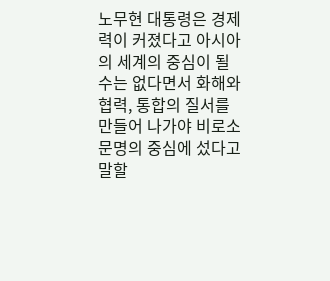노무현 대통령은 경제력이 커졌다고 아시아의 세계의 중심이 될 수는 없다면서 화해와 협력, 통합의 질서를 만들어 나가야 비로소 문명의 중심에 섰다고 말할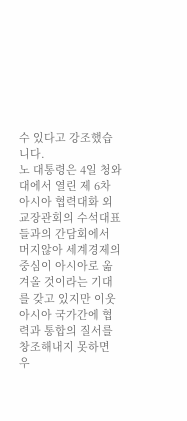수 있다고 강조했습니다.
노 대통령은 4일 청와대에서 열린 제 6차 아시아 협력대화 외교장관회의 수석대표들과의 간담회에서 머지않아 세계경제의 중심이 아시아로 옮겨올 것이라는 기대를 갖고 있지만 이웃 아시아 국가간에 협력과 통합의 질서를 창조해내지 못하면 우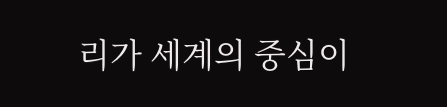리가 세계의 중심이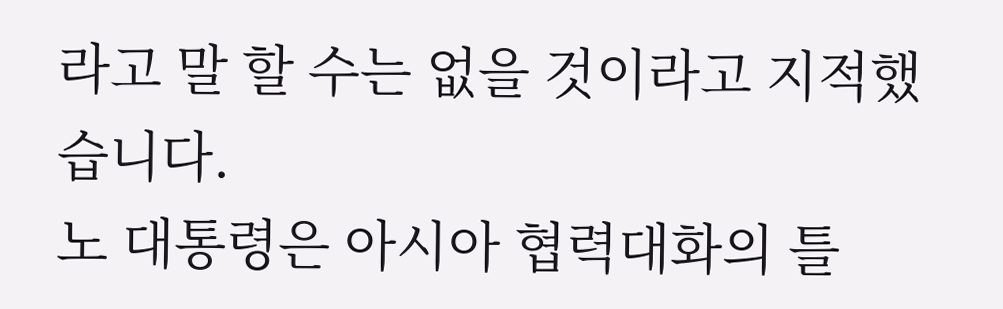라고 말 할 수는 없을 것이라고 지적했습니다.
노 대통령은 아시아 협력대화의 틀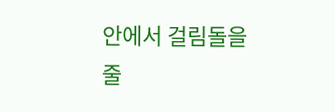안에서 걸림돌을 줄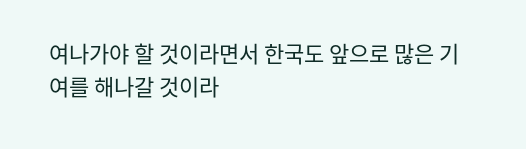여나가야 할 것이라면서 한국도 앞으로 많은 기여를 해나갈 것이라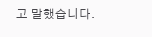고 말했습니다.